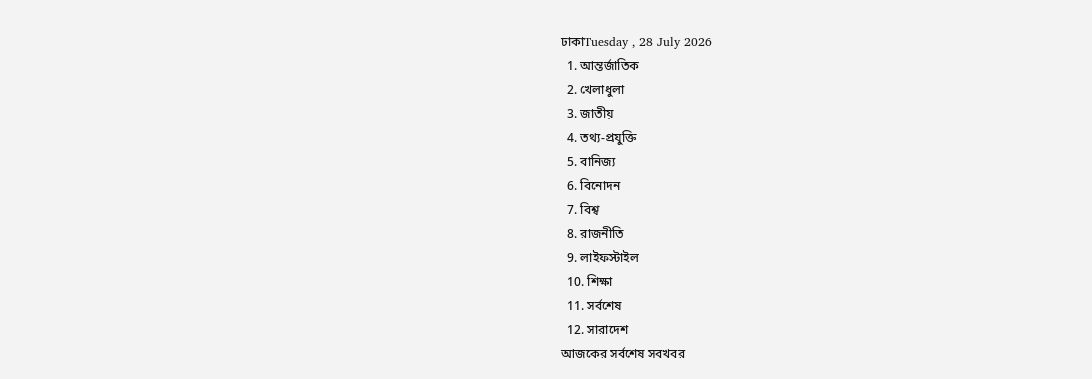ঢাকাTuesday , 28 July 2026
  1. আন্তর্জাতিক
  2. খেলাধুলা
  3. জাতীয়
  4. তথ্য-প্রযুক্তি
  5. বানিজ্য
  6. বিনোদন
  7. বিশ্ব
  8. রাজনীতি
  9. লাইফস্টাইল
  10. শিক্ষা
  11. সর্বশেষ
  12. সারাদেশ
আজকের সর্বশেষ সবখবর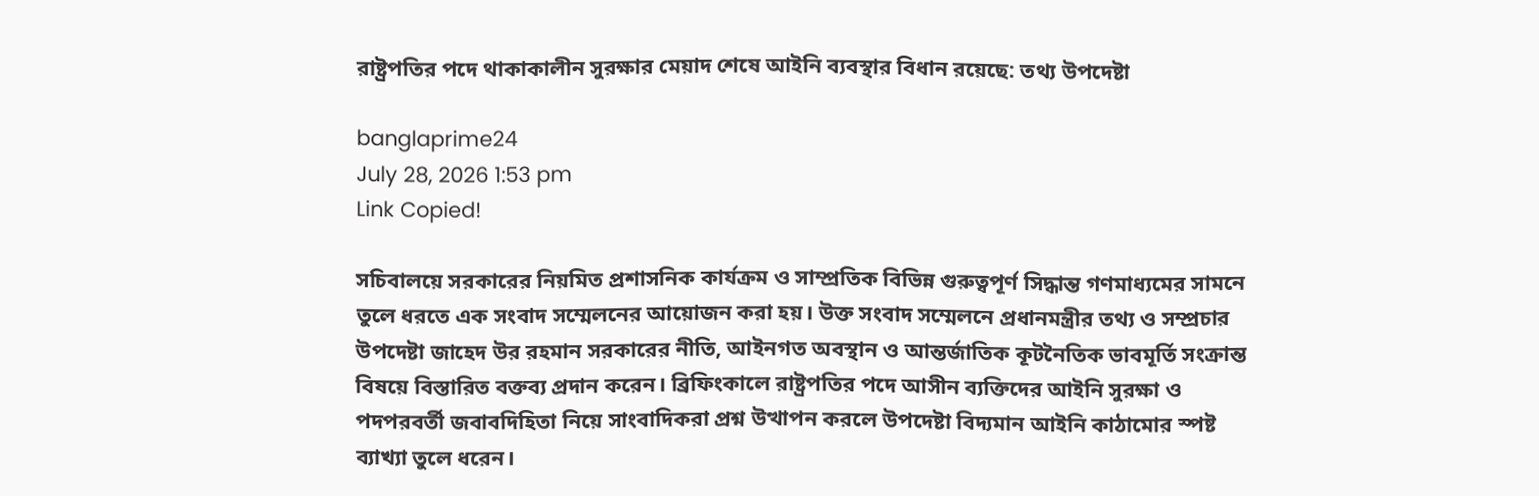রাষ্ট্রপতির পদে থাকাকালীন সুরক্ষার মেয়াদ শেষে আইনি ব্যবস্থার বিধান রয়েছে: তথ্য উপদেষ্টা

banglaprime24
July 28, 2026 1:53 pm
Link Copied!

সচিবালয়ে সরকারের নিয়মিত প্রশাসনিক কার্যক্রম ও সাম্প্রতিক বিভিন্ন গুরুত্বপূর্ণ সিদ্ধান্ত গণমাধ্যমের সামনে তুলে ধরতে এক সংবাদ সম্মেলনের আয়োজন করা হয়। উক্ত সংবাদ সম্মেলনে প্রধানমন্ত্রীর তথ্য ও সম্প্রচার উপদেষ্টা জাহেদ উর রহমান সরকারের নীতি, আইনগত অবস্থান ও আন্তর্জাতিক কূটনৈতিক ভাবমূর্তি সংক্রান্ত বিষয়ে বিস্তারিত বক্তব্য প্রদান করেন। ব্রিফিংকালে রাষ্ট্রপতির পদে আসীন ব্যক্তিদের আইনি সুরক্ষা ও পদপরবর্তী জবাবদিহিতা নিয়ে সাংবাদিকরা প্রশ্ন উত্থাপন করলে উপদেষ্টা বিদ্যমান আইনি কাঠামোর স্পষ্ট ব্যাখ্যা তুলে ধরেন।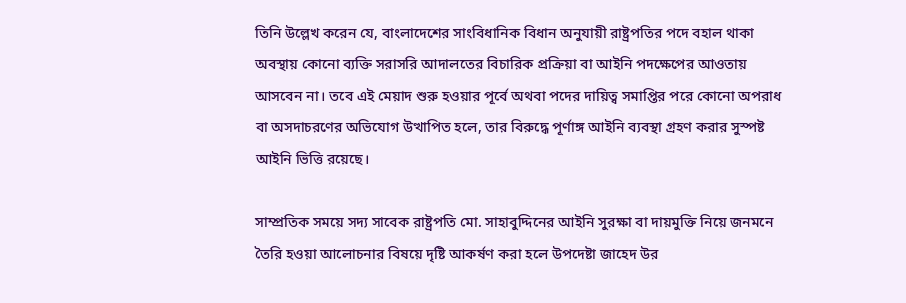তিনি উল্লেখ করেন যে, বাংলাদেশের সাংবিধানিক বিধান অনুযায়ী রাষ্ট্রপতির পদে বহাল থাকা অবস্থায় কোনো ব্যক্তি সরাসরি আদালতের বিচারিক প্রক্রিয়া বা আইনি পদক্ষেপের আওতায় আসবেন না। তবে এই মেয়াদ শুরু হওয়ার পূর্বে অথবা পদের দায়িত্ব সমাপ্তির পরে কোনো অপরাধ বা অসদাচরণের অভিযোগ উত্থাপিত হলে, তার বিরুদ্ধে পূর্ণাঙ্গ আইনি ব্যবস্থা গ্রহণ করার সুস্পষ্ট আইনি ভিত্তি রয়েছে।

সাম্প্রতিক সময়ে সদ্য সাবেক রাষ্ট্রপতি মো. সাহাবুদ্দিনের আইনি সুরক্ষা বা দায়মুক্তি নিয়ে জনমনে তৈরি হওয়া আলোচনার বিষয়ে দৃষ্টি আকর্ষণ করা হলে উপদেষ্টা জাহেদ উর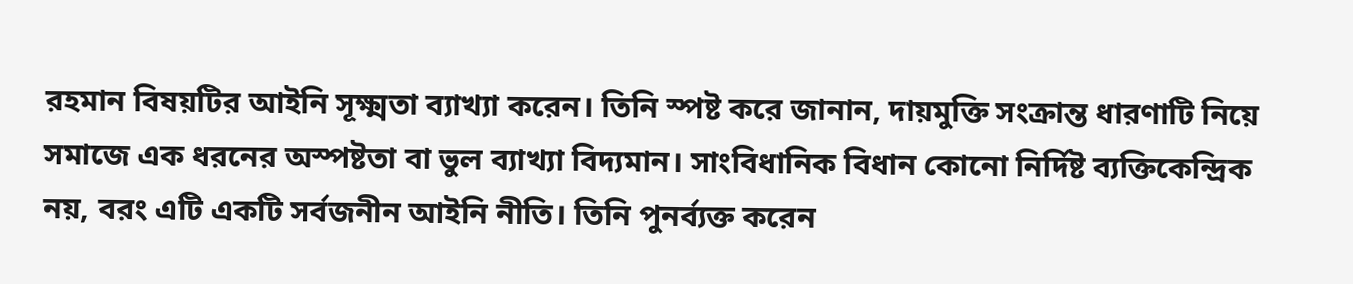রহমান বিষয়টির আইনি সূক্ষ্মতা ব্যাখ্যা করেন। তিনি স্পষ্ট করে জানান, দায়মুক্তি সংক্রান্ত ধারণাটি নিয়ে সমাজে এক ধরনের অস্পষ্টতা বা ভুল ব্যাখ্যা বিদ্যমান। সাংবিধানিক বিধান কোনো নির্দিষ্ট ব্যক্তিকেন্দ্রিক নয়, বরং এটি একটি সর্বজনীন আইনি নীতি। তিনি পুনর্ব্যক্ত করেন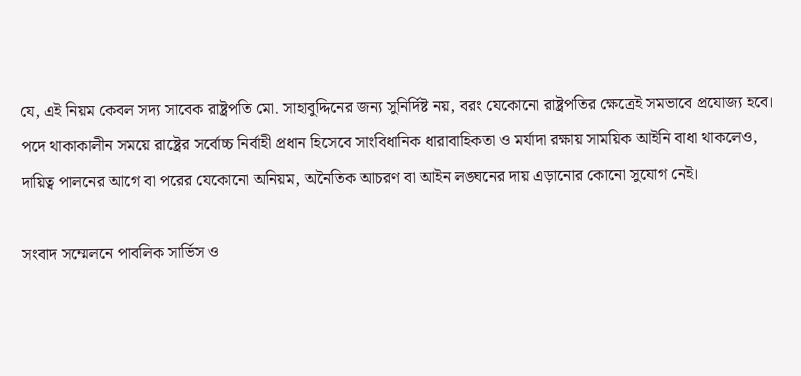যে, এই নিয়ম কেবল সদ্য সাবেক রাষ্ট্রপতি মো. সাহাবুদ্দিনের জন্য সুনির্দিষ্ট নয়, বরং যেকোনো রাষ্ট্রপতির ক্ষেত্রেই সমভাবে প্রযোজ্য হবে। পদে থাকাকালীন সময়ে রাষ্ট্রের সর্বোচ্চ নির্বাহী প্রধান হিসেবে সাংবিধানিক ধারাবাহিকতা ও মর্যাদা রক্ষায় সাময়িক আইনি বাধা থাকলেও, দায়িত্ব পালনের আগে বা পরের যেকোনো অনিয়ম, অনৈতিক আচরণ বা আইন লঙ্ঘনের দায় এড়ানোর কোনো সুযোগ নেই।

সংবাদ সম্মেলনে পাবলিক সার্ভিস ও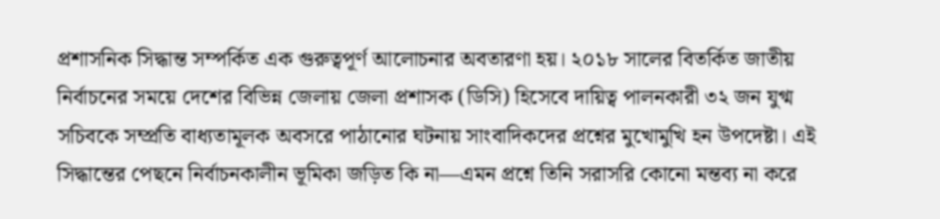প্রশাসনিক সিদ্ধান্ত সম্পর্কিত এক গুরুত্বপূর্ণ আলোচনার অবতারণা হয়। ২০১৮ সালের বিতর্কিত জাতীয় নির্বাচনের সময়ে দেশের বিভিন্ন জেলায় জেলা প্রশাসক (ডিসি) হিসেবে দায়িত্ব পালনকারী ৩২ জন যুগ্ম সচিবকে সম্প্রতি বাধ্যতামূলক অবসরে পাঠানোর ঘটনায় সাংবাদিকদের প্রশ্নের মুখোমুখি হন উপদেষ্টা। এই সিদ্ধান্তের পেছনে নির্বাচনকালীন ভূমিকা জড়িত কি না—এমন প্রশ্নে তিনি সরাসরি কোনো মন্তব্য না করে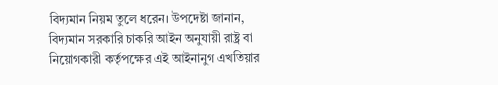বিদ্যমান নিয়ম তুলে ধরেন। উপদেষ্টা জানান, বিদ্যমান সরকারি চাকরি আইন অনুযায়ী রাষ্ট্র বা নিয়োগকারী কর্তৃপক্ষের এই আইনানুগ এখতিয়ার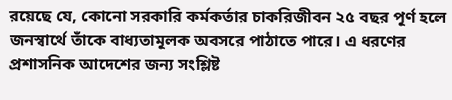রয়েছে যে, কোনো সরকারি কর্মকর্তার চাকরিজীবন ২৫ বছর পূর্ণ হলে জনস্বার্থে তাঁকে বাধ্যতামূলক অবসরে পাঠাতে পারে। এ ধরণের প্রশাসনিক আদেশের জন্য সংশ্লিষ্ট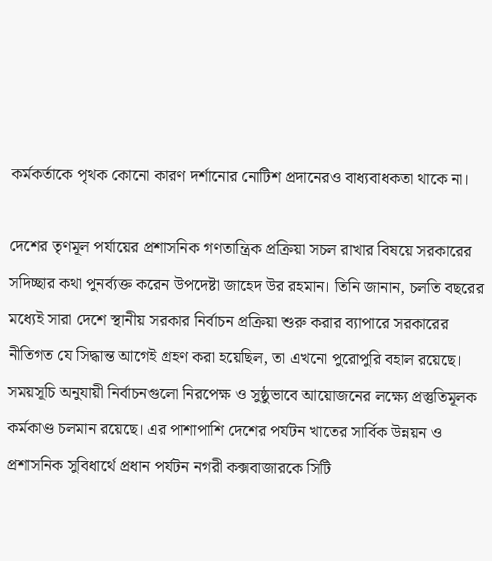কর্মকর্তাকে পৃথক কোনো কারণ দর্শানোর নোটিশ প্রদানেরও বাধ্যবাধকতা থাকে না।

দেশের তৃণমূল পর্যায়ের প্রশাসনিক গণতান্ত্রিক প্রক্রিয়া সচল রাখার বিষয়ে সরকারের সদিচ্ছার কথা পুনর্ব্যক্ত করেন উপদেষ্টা জাহেদ উর রহমান। তিনি জানান, চলতি বছরের মধ্যেই সারা দেশে স্থানীয় সরকার নির্বাচন প্রক্রিয়া শুরু করার ব্যাপারে সরকারের নীতিগত যে সিদ্ধান্ত আগেই গ্রহণ করা হয়েছিল, তা এখনো পুরোপুরি বহাল রয়েছে। সময়সূচি অনুযায়ী নির্বাচনগুলো নিরপেক্ষ ও সুষ্ঠুভাবে আয়োজনের লক্ষ্যে প্রস্তুতিমূলক কর্মকাণ্ড চলমান রয়েছে। এর পাশাপাশি দেশের পর্যটন খাতের সার্বিক উন্নয়ন ও প্রশাসনিক সুবিধার্থে প্রধান পর্যটন নগরী কক্সবাজারকে সিটি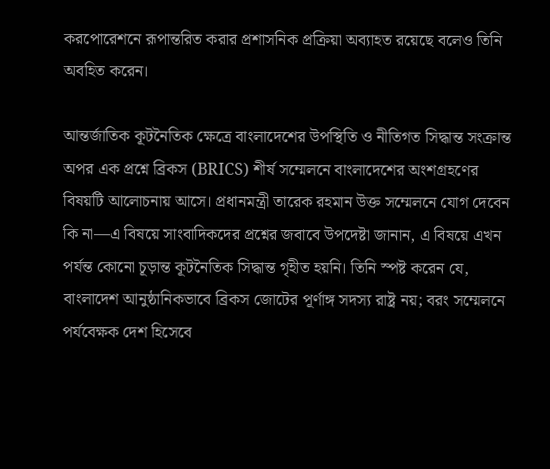করপোরেশনে রূপান্তরিত করার প্রশাসনিক প্রক্রিয়া অব্যাহত রয়েছে বলেও তিনি অবহিত করেন।

আন্তর্জাতিক কূটনৈতিক ক্ষেত্রে বাংলাদেশের উপস্থিতি ও নীতিগত সিদ্ধান্ত সংক্রান্ত অপর এক প্রশ্নে ব্রিকস (BRICS) শীর্ষ সম্মেলনে বাংলাদেশের অংশগ্রহণের বিষয়টি আলোচনায় আসে। প্রধানমন্ত্রী তারেক রহমান উক্ত সম্মেলনে যোগ দেবেন কি না—এ বিষয়ে সাংবাদিকদের প্রশ্নের জবাবে উপদেষ্টা জানান, এ বিষয়ে এখন পর্যন্ত কোনো চূড়ান্ত কূটনৈতিক সিদ্ধান্ত গৃহীত হয়নি। তিনি স্পষ্ট করেন যে, বাংলাদেশ আনুষ্ঠানিকভাবে ব্রিকস জোটের পূর্ণাঙ্গ সদস্য রাষ্ট্র নয়; বরং সম্মেলনে পর্যবেক্ষক দেশ হিসেবে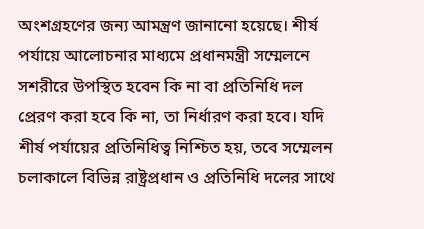অংশগ্রহণের জন্য আমন্ত্রণ জানানো হয়েছে। শীর্ষ পর্যায়ে আলোচনার মাধ্যমে প্রধানমন্ত্রী সম্মেলনে সশরীরে উপস্থিত হবেন কি না বা প্রতিনিধি দল প্রেরণ করা হবে কি না, তা নির্ধারণ করা হবে। যদি শীর্ষ পর্যায়ের প্রতিনিধিত্ব নিশ্চিত হয়, তবে সম্মেলন চলাকালে বিভিন্ন রাষ্ট্রপ্রধান ও প্রতিনিধি দলের সাথে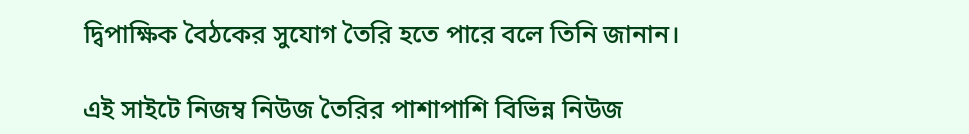দ্বিপাক্ষিক বৈঠকের সুযোগ তৈরি হতে পারে বলে তিনি জানান।

এই সাইটে নিজম্ব নিউজ তৈরির পাশাপাশি বিভিন্ন নিউজ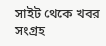সাইট থেকে খবর সংগ্রহ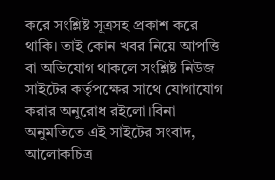করে সংশ্লিষ্ট সূত্রসহ প্রকাশ করে থাকি। তাই কোন খবর নিয়ে আপত্তি বা অভিযোগ থাকলে সংশ্লিষ্ট নিউজ সাইটের কর্তৃপক্ষের সাথে যোগাযোগ করার অনুরোধ রইলো।বিনা অনুমতিতে এই সাইটের সংবাদ, আলোকচিত্র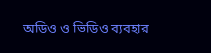অডিও ও ভিডিও ব্যবহার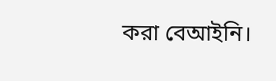করা বেআইনি।